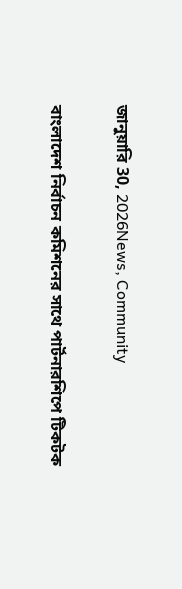জানুয়ারি 30, 2026News, Community

বাংলাদেশ নির্বাচন কমিশনের সাথে পার্টনারশিপে টিকটক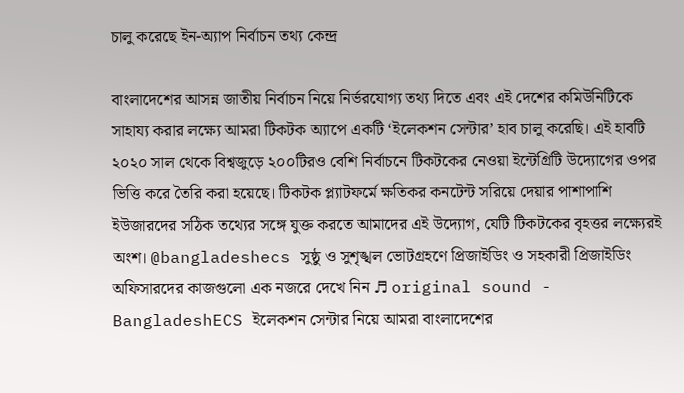চালু করেছে ইন-অ্যাপ নির্বাচন তথ্য কেন্দ্র

বাংলাদেশের আসন্ন জাতীয় নির্বাচন নিয়ে নির্ভরযোগ্য তথ্য দিতে এবং এই দেশের কমিউনিটিকে সাহায্য করার লক্ষ্যে আমরা টিকটক অ্যাপে একটি ‘ইলেকশন সেন্টার’ হাব চালু করেছি। এই হাবটি ২০২০ সাল থেকে বিশ্বজুড়ে ২০০টিরও বেশি নির্বাচনে টিকটকের নেওয়া ইন্টেগ্রিটি উদ্যোগের ওপর ভিত্তি করে তৈরি করা হয়েছে। টিকটক প্ল্যাটফর্মে ক্ষতিকর কনটেন্ট সরিয়ে দেয়ার পাশাপাশি ইউজারদের সঠিক তথ্যের সঙ্গে যুক্ত করতে আমাদের এই উদ্যোগ, যেটি টিকটকের বৃহত্তর লক্ষ্যেরই অংশ। @bangladeshecs সুষ্ঠু ও সুশৃঙ্খল ভোটগ্রহণে প্রিজাইডিং ও সহকারী প্রিজাইডিং অফিসারদের কাজগুলো এক নজরে দেখে নিন ♬ original sound - BangladeshECS ইলেকশন সেন্টার নিয়ে আমরা বাংলাদেশের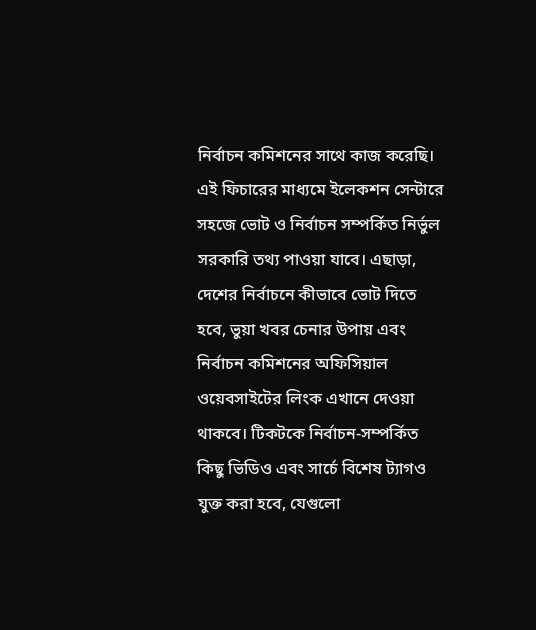নির্বাচন কমিশনের সাথে কাজ করেছি। এই ফিচারের মাধ্যমে ইলেকশন সেন্টারে সহজে ভোট ও নির্বাচন সম্পর্কিত নির্ভুল সরকারি তথ্য পাওয়া যাবে। এছাড়া, দেশের নির্বাচনে কীভাবে ভোট দিতে হবে, ভুয়া খবর চেনার উপায় এবং নির্বাচন কমিশনের অফিসিয়াল ওয়েবসাইটের লিংক এখানে দেওয়া থাকবে। টিকটকে নির্বাচন-সম্পর্কিত কিছু ভিডিও এবং সার্চে বিশেষ ট্যাগও যুক্ত করা হবে, যেগুলো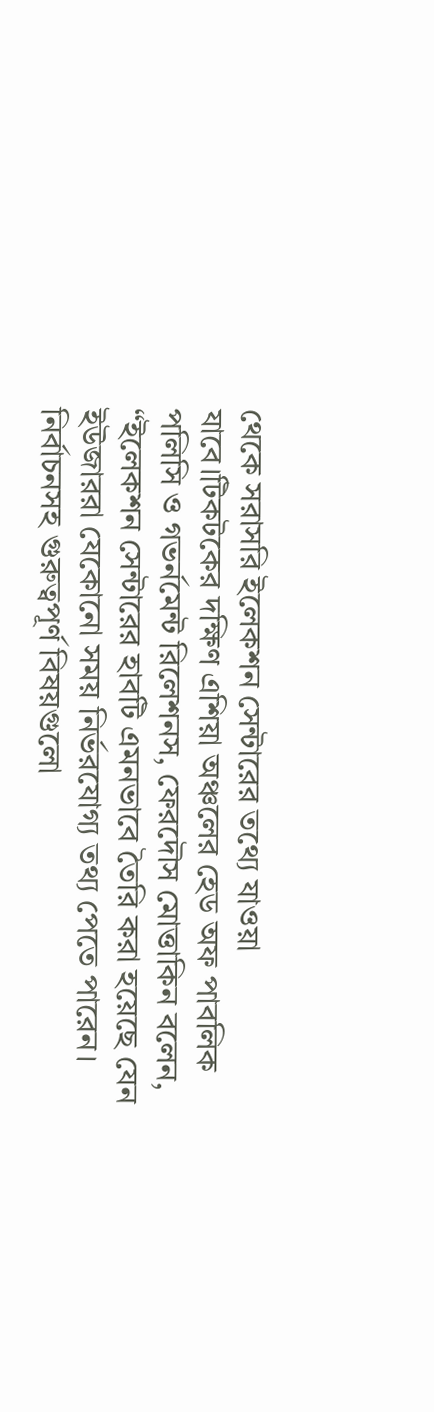থেকে সরাসরি ইলেকশন সেন্টারের তথ্যে যাওয়া যাবে।টিকটকের দক্ষিণ এশিয়া অঞ্চলের হেড অফ পাবলিক পলিসি ও গভর্নমেন্ট রিলেশনস, ফেরদৌস মোত্তাকিন বলেন, “ইলেকশন সেন্টারের হাবটি এমনভাবে তৈরি করা হয়েছে যেন ইউজাররা যেকোনো সময় নির্ভরযোগ্য তথ্য পেতে পারেন। নির্বাচনসহ গুরুত্বপূর্ণ বিষয়গুলো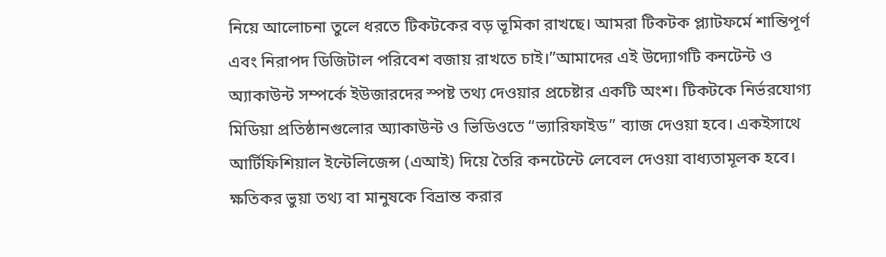নিয়ে আলোচনা তুলে ধরতে টিকটকের বড় ভূমিকা রাখছে। আমরা টিকটক প্ল্যাটফর্মে শান্তিপূর্ণ এবং নিরাপদ ডিজিটাল পরিবেশ বজায় রাখতে চাই।”আমাদের এই উদ্যোগটি কনটেন্ট ও অ্যাকাউন্ট সম্পর্কে ইউজারদের স্পষ্ট তথ্য দেওয়ার প্রচেষ্টার একটি অংশ। টিকটকে নির্ভরযোগ্য মিডিয়া প্রতিষ্ঠানগুলোর অ্যাকাউন্ট ও ভিডিওতে “ভ্যারিফাইড” ব্যাজ দেওয়া হবে। একইসাথে আর্টিফিশিয়াল ইন্টেলিজেন্স (এআই) দিয়ে তৈরি কনটেন্টে লেবেল দেওয়া বাধ্যতামূলক হবে। ক্ষতিকর ভুয়া তথ্য বা মানুষকে বিভ্রান্ত করার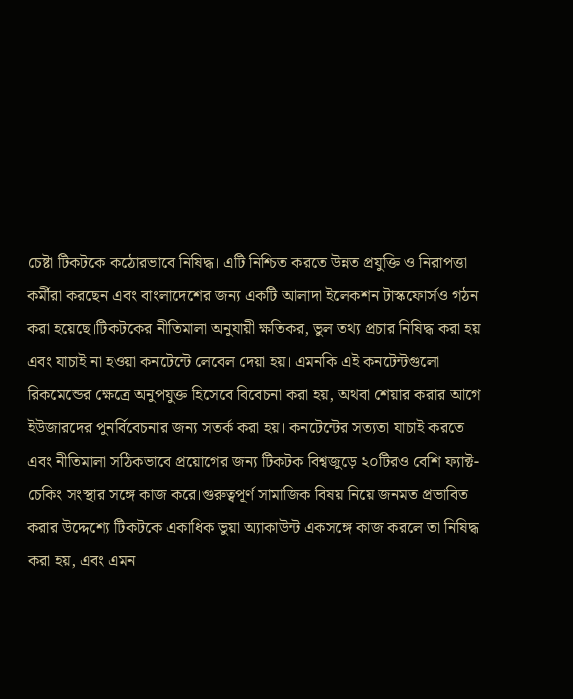চেষ্টা টিকটকে কঠোরভাবে নিষিদ্ধ। এটি নিশ্চিত করতে উন্নত প্রযুক্তি ও নিরাপত্তা কর্মীরা করছেন এবং বাংলাদেশের জন্য একটি আলাদা ইলেকশন টাস্কফোর্সও গঠন করা হয়েছে।টিকটকের নীতিমালা অনুযায়ী ক্ষতিকর, ভুল তথ্য প্রচার নিষিদ্ধ করা হয় এবং যাচাই না হওয়া কনটেন্টে লেবেল দেয়া হয়। এমনকি এই কনটেন্টগুলো রিকমেন্ডের ক্ষেত্রে অনুপযুক্ত হিসেবে বিবেচনা করা হয়, অথবা শেয়ার করার আগে ইউজারদের পুনর্বিবেচনার জন্য সতর্ক করা হয়। কনটেন্টের সত্যতা যাচাই করতে এবং নীতিমালা সঠিকভাবে প্রয়োগের জন্য টিকটক বিশ্বজুড়ে ২০টিরও বেশি ফ্যাক্ট-চেকিং সংস্থার সঙ্গে কাজ করে।গুরুত্বপূর্ণ সামাজিক বিষয় নিয়ে জনমত প্রভাবিত করার উদ্দেশ্যে টিকটকে একাধিক ভুয়া অ্যাকাউন্ট একসঙ্গে কাজ করলে তা নিষিদ্ধ করা হয়, এবং এমন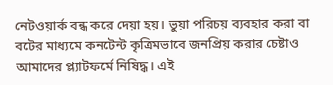নেটওয়ার্ক বন্ধ করে দেয়া হয়। ভুয়া পরিচয় ব্যবহার করা বা বটের মাধ্যমে কনটেন্ট কৃত্রিমভাবে জনপ্রিয় করার চেষ্টাও আমাদের প্ল্যাটফর্মে নিষিদ্ধ। এই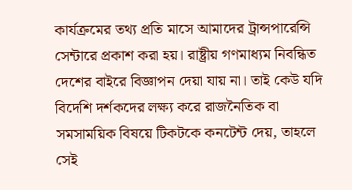কার্যক্রমের তথ্য প্রতি মাসে আমাদের ট্রান্সপারেন্সি সেন্টারে প্রকাশ করা হয়। রাষ্ট্রীয় গণমাধ্যম নিবন্ধিত দেশের বাইরে বিজ্ঞাপন দেয়া যায় না। তাই কেউ যদি বিদেশি দর্শকদের লক্ষ্য করে রাজনৈতিক বা সমসাময়িক বিষয়ে টিকটকে কনটেন্ট দেয়, তাহলে সেই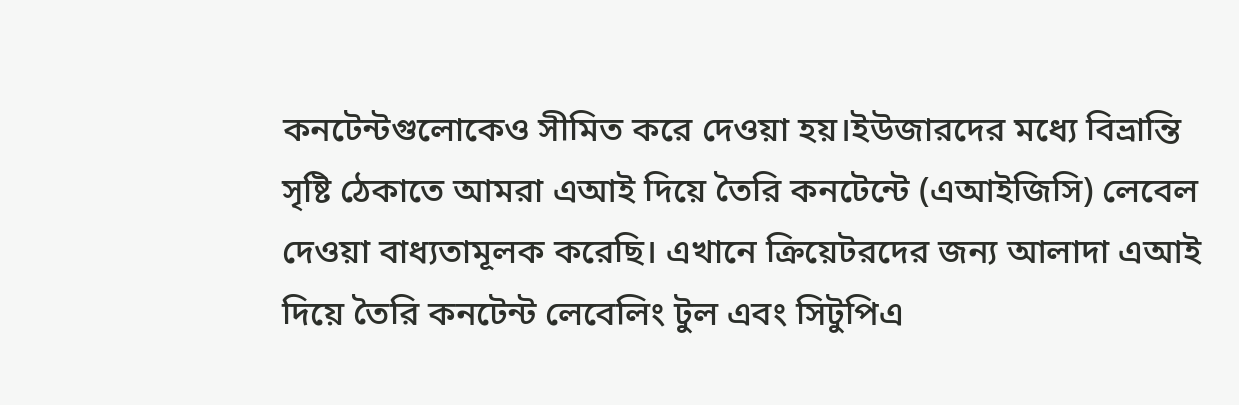কনটেন্টগুলোকেও সীমিত করে দেওয়া হয়।ইউজারদের মধ্যে বিভ্রান্তি সৃষ্টি ঠেকাতে আমরা এআই দিয়ে তৈরি কনটেন্টে (এআইজিসি) লেবেল দেওয়া বাধ্যতামূলক করেছি। এখানে ক্রিয়েটরদের জন্য আলাদা এআই দিয়ে তৈরি কনটেন্ট লেবেলিং টুল এবং সিটুপিএ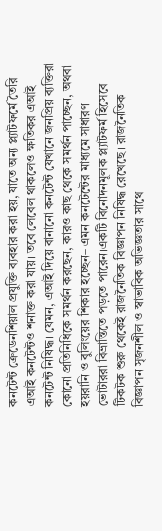কনটেন্ট ক্রেডেনশিয়াল প্রযুক্তি ব্যবহার করা হয়, যাতে অন্য প্ল্যাটফর্মে তৈরি এআই কনটেন্টও শনাক্ত করা যায়। তবে লেবেল থাকলেও ক্ষতিকর এআই কনটেন্ট নিষিদ্ধ। যেমন, এআই দিয়ে বানানো কনটেন্ট যেখানে জনপ্রিয় ব্যক্তিরা কোনো প্রতিনিধিকে সমর্থন করছেন, কারও কাছ থেকে সমর্থন পাচ্ছেন, অথবা হয়রানি ও বুলিংয়ের শিকার হচ্ছেন– এমন কনটেন্টের মাধ্যমে সাধারণ ভোটাররা বিভ্রান্তিতে পড়তে পারেন।একটি বিনোদনমূলক প্ল্যাটফর্ম হিসেবে টিকটক শুরু থেকেই রাজনৈতিক বিজ্ঞাপন নিষিদ্ধ রেখেছে। রাজনৈতিক বিজ্ঞাপন সৃজনশীল ও স্বাভাবিক অভিজ্ঞতার সাথে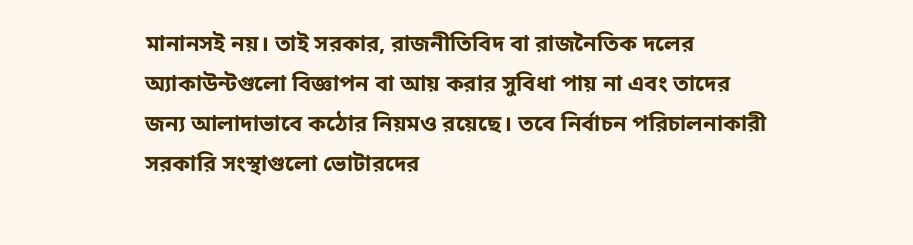মানানসই নয়। তাই সরকার, রাজনীতিবিদ বা রাজনৈতিক দলের অ্যাকাউন্টগুলো বিজ্ঞাপন বা আয় করার সুবিধা পায় না এবং তাদের জন্য আলাদাভাবে কঠোর নিয়মও রয়েছে। তবে নির্বাচন পরিচালনাকারী সরকারি সংস্থাগুলো ভোটারদের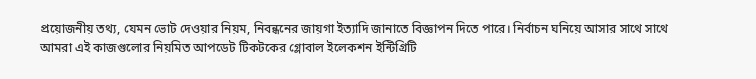প্রয়োজনীয় তথ্য, যেমন ভোট দেওয়ার নিয়ম, নিবন্ধনের জায়গা ইত্যাদি জানাতে বিজ্ঞাপন দিতে পারে। নির্বাচন ঘনিয়ে আসার সাথে সাথে আমরা এই কাজগুলোর নিয়মিত আপডেট টিকটকের গ্লোবাল ইলেকশন ইন্টিগ্রিটি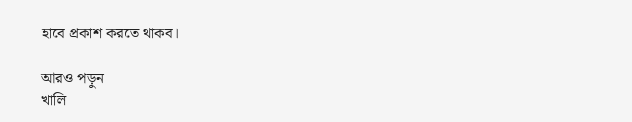হাবে প্রকাশ করতে থাকব।

আরও পড়ুন
খালি